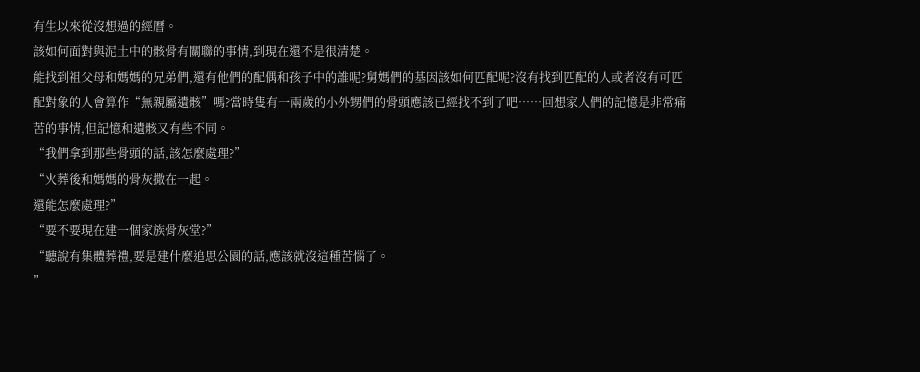有生以來從沒想過的經曆。
該如何面對與泥土中的骸骨有關聯的事情,到現在還不是很清楚。
能找到祖父母和媽媽的兄弟們,還有他們的配偶和孩子中的誰呢?舅媽們的基因該如何匹配呢?沒有找到匹配的人或者沒有可匹配對象的人會算作“無親屬遺骸”嗎?當時隻有一兩歲的小外甥們的骨頭應該已經找不到了吧……回想家人們的記憶是非常痛苦的事情,但記憶和遺骸又有些不同。
“我們拿到那些骨頭的話,該怎麼處理?”
“火葬後和媽媽的骨灰撒在一起。
還能怎麼處理?”
“要不要現在建一個家族骨灰堂?”
“聽說有集體葬禮,要是建什麼追思公園的話,應該就沒這種苦惱了。
”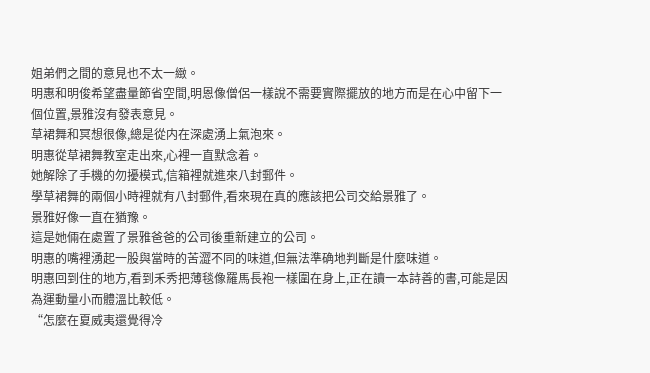姐弟們之間的意見也不太一緻。
明惠和明俊希望盡量節省空間,明恩像僧侶一樣說不需要實際擺放的地方而是在心中留下一個位置,景雅沒有發表意見。
草裙舞和冥想很像,總是從内在深處湧上氣泡來。
明惠從草裙舞教室走出來,心裡一直默念着。
她解除了手機的勿擾模式,信箱裡就進來八封郵件。
學草裙舞的兩個小時裡就有八封郵件,看來現在真的應該把公司交給景雅了。
景雅好像一直在猶豫。
這是她倆在處置了景雅爸爸的公司後重新建立的公司。
明惠的嘴裡湧起一股與當時的苦澀不同的味道,但無法準确地判斷是什麼味道。
明惠回到住的地方,看到禾秀把薄毯像羅馬長袍一樣圍在身上,正在讀一本詩善的書,可能是因為運動量小而體溫比較低。
“怎麼在夏威夷還覺得冷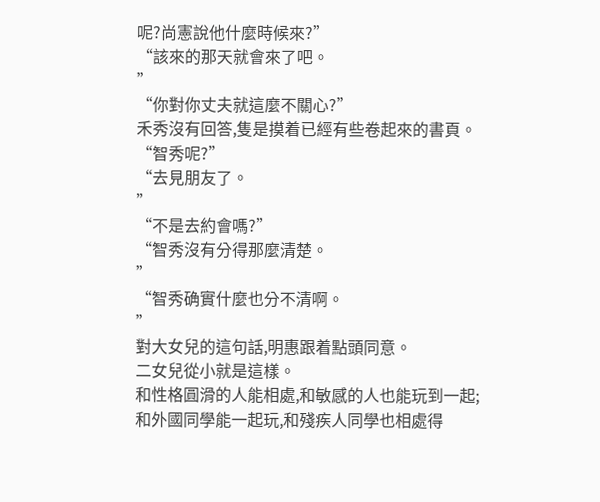呢?尚憲說他什麼時候來?”
“該來的那天就會來了吧。
”
“你對你丈夫就這麼不關心?”
禾秀沒有回答,隻是摸着已經有些卷起來的書頁。
“智秀呢?”
“去見朋友了。
”
“不是去約會嗎?”
“智秀沒有分得那麼清楚。
”
“智秀确實什麼也分不清啊。
”
對大女兒的這句話,明惠跟着點頭同意。
二女兒從小就是這樣。
和性格圓滑的人能相處,和敏感的人也能玩到一起;和外國同學能一起玩,和殘疾人同學也相處得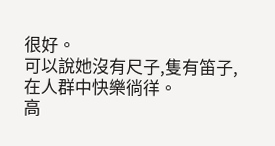很好。
可以說她沒有尺子,隻有笛子,在人群中快樂徜徉。
高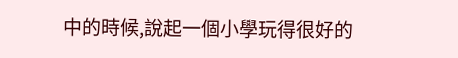中的時候,說起一個小學玩得很好的